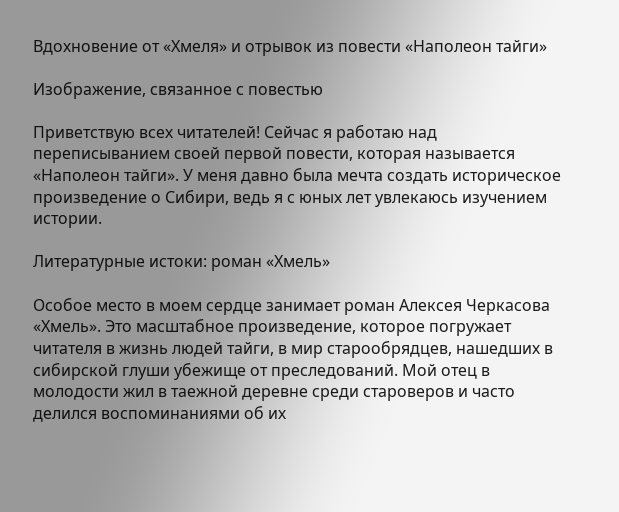Вдохновение от «Хмеля» и отрывок из повести «Наполеон тайги»

Изображение, связанное с повестью

Приветствую всех читателей! Сейчас я работаю над переписыванием своей первой повести, которая называется «Наполеон тайги». У меня давно была мечта создать историческое произведение о Сибири, ведь я с юных лет увлекаюсь изучением истории.

Литературные истоки: роман «Хмель»

Особое место в моем сердце занимает роман Алексея Черкасова «Хмель». Это масштабное произведение, которое погружает читателя в жизнь людей тайги, в мир старообрядцев, нашедших в сибирской глуши убежище от преследований. Мой отец в молодости жил в таежной деревне среди староверов и часто делился воспоминаниями об их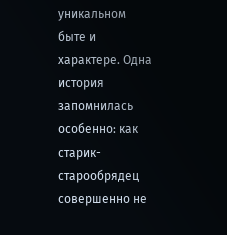уникальном быте и характере. Одна история запомнилась особенно: как старик-старообрядец совершенно не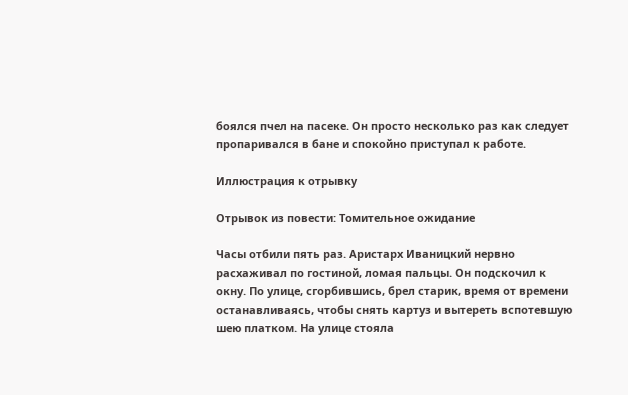боялся пчел на пасеке. Он просто несколько раз как следует пропаривался в бане и спокойно приступал к работе.

Иллюстрация к отрывку

Отрывок из повести: Томительное ожидание

Часы отбили пять раз. Аристарх Иваницкий нервно расхаживал по гостиной, ломая пальцы. Он подскочил к окну. По улице, сгорбившись, брел старик, время от времени останавливаясь, чтобы снять картуз и вытереть вспотевшую шею платком. На улице стояла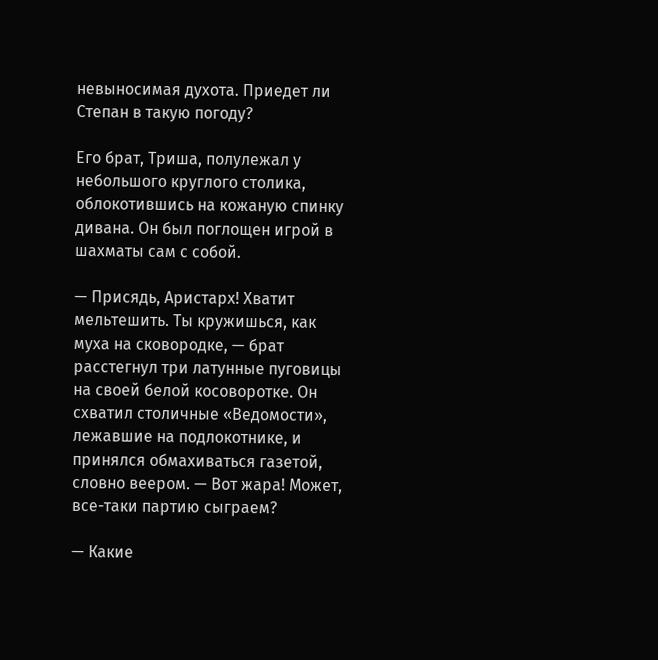невыносимая духота. Приедет ли Степан в такую погоду?

Его брат, Триша, полулежал у небольшого круглого столика, облокотившись на кожаную спинку дивана. Он был поглощен игрой в шахматы сам с собой.

— Присядь, Аристарх! Хватит мельтешить. Ты кружишься, как муха на сковородке, — брат расстегнул три латунные пуговицы на своей белой косоворотке. Он схватил столичные «Ведомости», лежавшие на подлокотнике, и принялся обмахиваться газетой, словно веером. — Вот жара! Может, все-таки партию сыграем?

— Какие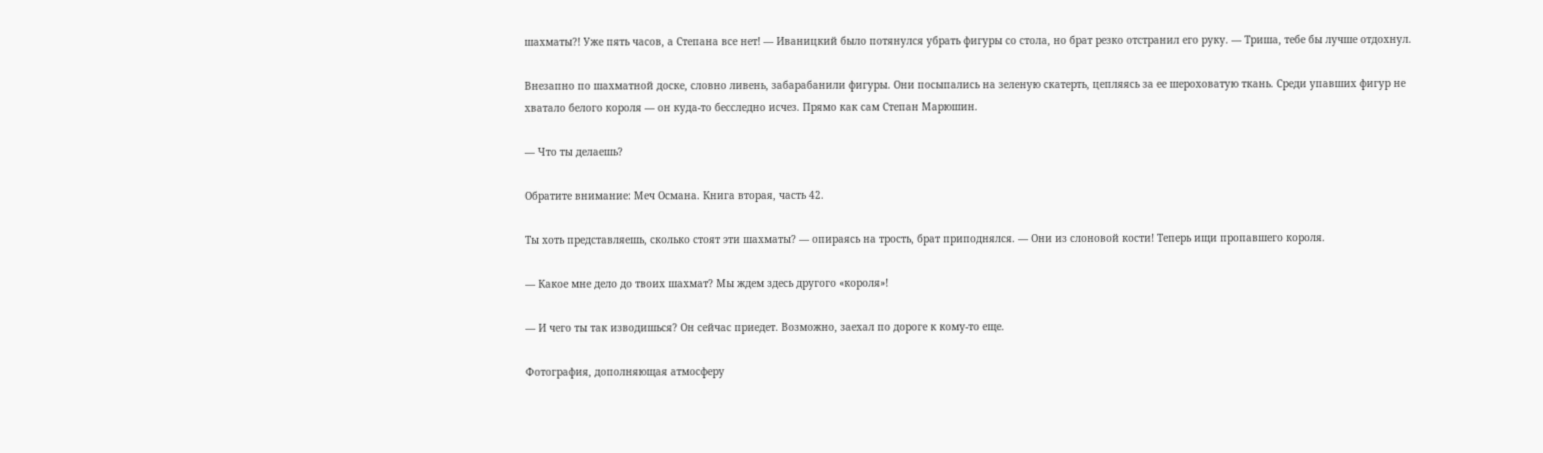шахматы?! Уже пять часов, а Степана все нет! — Иваницкий было потянулся убрать фигуры со стола, но брат резко отстранил его руку. — Триша, тебе бы лучше отдохнул.

Внезапно по шахматной доске, словно ливень, забарабанили фигуры. Они посыпались на зеленую скатерть, цепляясь за ее шероховатую ткань. Среди упавших фигур не хватало белого короля — он куда-то бесследно исчез. Прямо как сам Степан Марюшин.

— Что ты делаешь?

Обратите внимание: Меч Османа. Книга вторая, часть 42.

Ты хоть представляешь, сколько стоят эти шахматы? — опираясь на трость, брат приподнялся. — Они из слоновой кости! Теперь ищи пропавшего короля.

— Какое мне дело до твоих шахмат? Мы ждем здесь другого «короля»!

— И чего ты так изводишься? Он сейчас приедет. Возможно, заехал по дороге к кому-то еще.

Фотография, дополняющая атмосферу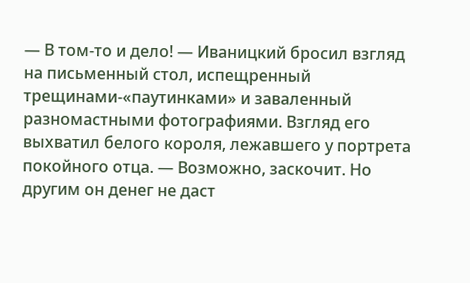— В том-то и дело! — Иваницкий бросил взгляд на письменный стол, испещренный трещинами-«паутинками» и заваленный разномастными фотографиями. Взгляд его выхватил белого короля, лежавшего у портрета покойного отца. — Возможно, заскочит. Но другим он денег не даст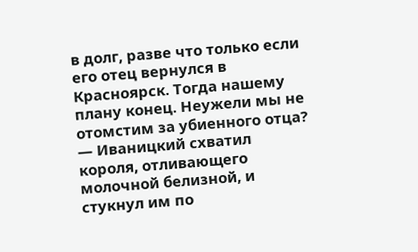в долг, разве что только если его отец вернулся в Красноярск. Тогда нашему плану конец. Неужели мы не отомстим за убиенного отца? — Иваницкий схватил короля, отливающего молочной белизной, и стукнул им по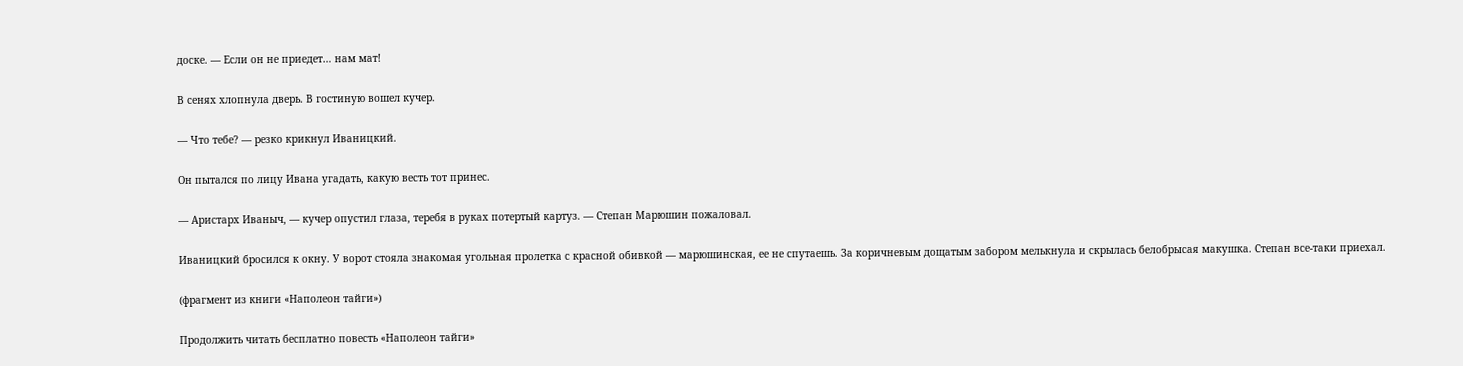доске. — Если он не приедет… нам мат!

В сенях хлопнула дверь. В гостиную вошел кучер.

— Что тебе? — резко крикнул Иваницкий.

Он пытался по лицу Ивана угадать, какую весть тот принес.

— Аристарх Иваныч, — кучер опустил глаза, теребя в руках потертый картуз. — Степан Марюшин пожаловал.

Иваницкий бросился к окну. У ворот стояла знакомая угольная пролетка с красной обивкой — марюшинская, ее не спутаешь. За коричневым дощатым забором мелькнула и скрылась белобрысая макушка. Степан все-таки приехал.

(фрагмент из книги «Наполеон тайги»)

Продолжить читать бесплатно повесть «Наполеон тайги»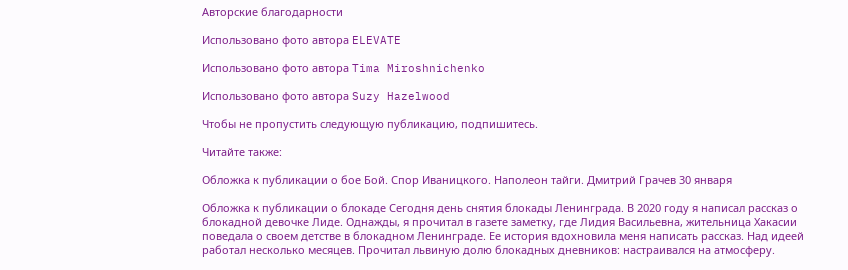Авторские благодарности

Использовано фото автора ELEVATE

Использовано фото автора Tima Miroshnichenko

Использовано фото автора Suzy Hazelwood

Чтобы не пропустить следующую публикацию, подпишитесь.

Читайте также:

Обложка к публикации о бое Бой. Спор Иваницкого. Наполеон тайги. Дмитрий Грачев 30 января

Обложка к публикации о блокаде Сегодня день снятия блокады Ленинграда. В 2020 году я написал рассказ о блокадной девочке Лиде. Однажды, я прочитал в газете заметку, где Лидия Васильевна, жительница Хакасии поведала о своем детстве в блокадном Ленинграде. Ее история вдохновила меня написать рассказ. Над идеей работал несколько месяцев. Прочитал львиную долю блокадных дневников: настраивался на атмосферу.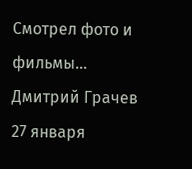Смотрел фото и фильмы… Дмитрий Грачев 27 января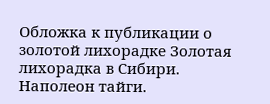Обложка к публикации о золотой лихорадке Золотая лихорадка в Сибири. Наполеон тайги.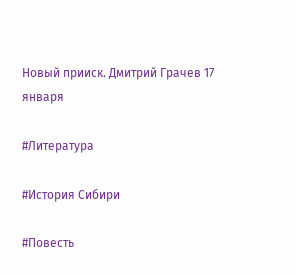Новый прииск. Дмитрий Грачев 17 января

#Литература

#История Сибири

#Повесть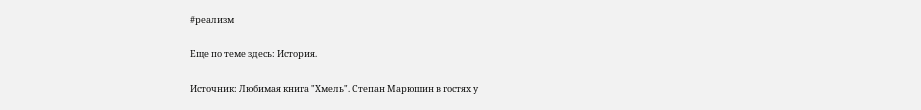#реализм

Еще по теме здесь: История.

Источник: Любимая книга "Хмель". Степан Марюшин в гостях у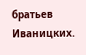братьев Иваницких.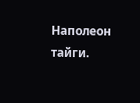Наполеон тайги.